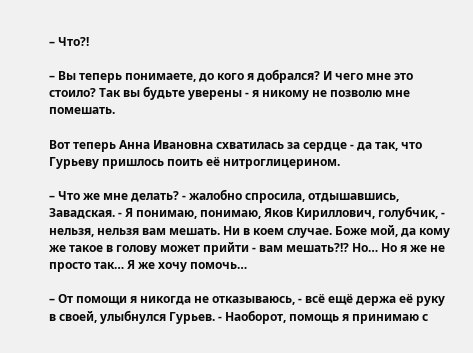– Что?!

– Вы теперь понимаете, до кого я добрался? И чего мне это стоило? Так вы будьте уверены - я никому не позволю мне помешать.

Вот теперь Анна Ивановна схватилась за сердце - да так, что Гурьеву пришлось поить её нитроглицерином.

– Что же мне делать? - жалобно спросила, отдышавшись, Завадская. - Я понимаю, понимаю, Яков Кириллович, голубчик, - нельзя, нельзя вам мешать. Ни в коем случае. Боже мой, да кому же такое в голову может прийти - вам мешать?!? Но… Но я же не просто так… Я же хочу помочь…

– От помощи я никогда не отказываюсь, - всё ещё держа её руку в своей, улыбнулся Гурьев. - Наоборот, помощь я принимаю с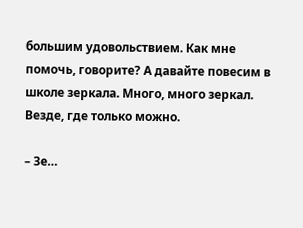большим удовольствием. Как мне помочь, говорите? А давайте повесим в школе зеркала. Много, много зеркал. Везде, где только можно.

– Зе…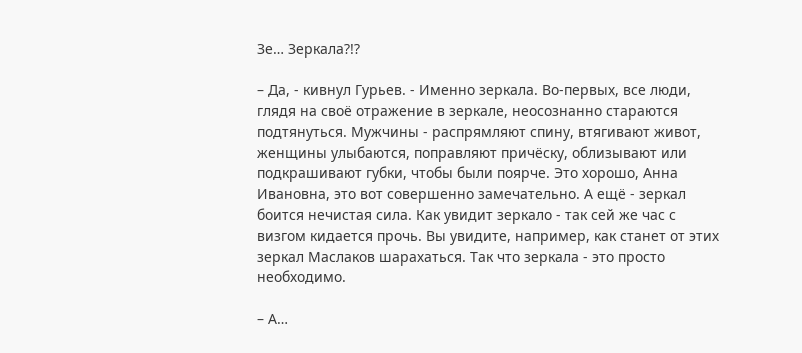Зе… Зеркала?!?

– Да, - кивнул Гурьев. - Именно зеркала. Во-первых, все люди, глядя на своё отражение в зеркале, неосознанно стараются подтянуться. Мужчины - распрямляют спину, втягивают живот, женщины улыбаются, поправляют причёску, облизывают или подкрашивают губки, чтобы были поярче. Это хорошо, Анна Ивановна, это вот совершенно замечательно. А ещё - зеркал боится нечистая сила. Как увидит зеркало - так сей же час с визгом кидается прочь. Вы увидите, например, как станет от этих зеркал Маслаков шарахаться. Так что зеркала - это просто необходимо.

– А…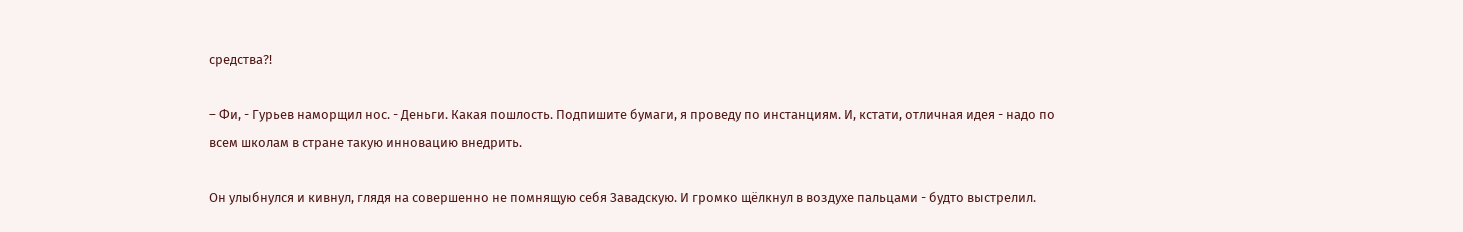средства?!

– Фи, - Гурьев наморщил нос. - Деньги. Какая пошлость. Подпишите бумаги, я проведу по инстанциям. И, кстати, отличная идея - надо по всем школам в стране такую инновацию внедрить.

Он улыбнулся и кивнул, глядя на совершенно не помнящую себя Завадскую. И громко щёлкнул в воздухе пальцами - будто выстрелил.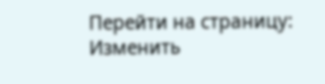Перейти на страницу:
Изменить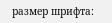размер шрифта: